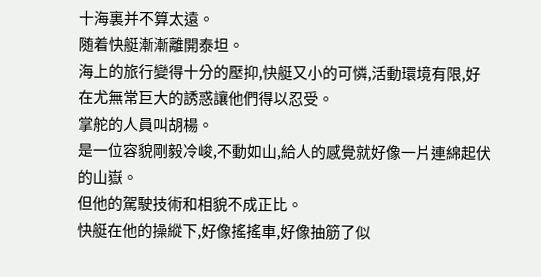十海裏并不算太遠。
随着快艇漸漸離開泰坦。
海上的旅行變得十分的壓抑,快艇又小的可憐,活動環境有限,好在尤無常巨大的誘惑讓他們得以忍受。
掌舵的人員叫胡楊。
是一位容貌剛毅冷峻,不動如山,給人的感覺就好像一片連綿起伏的山嶽。
但他的駕駛技術和相貌不成正比。
快艇在他的操縱下,好像搖搖車,好像抽筋了似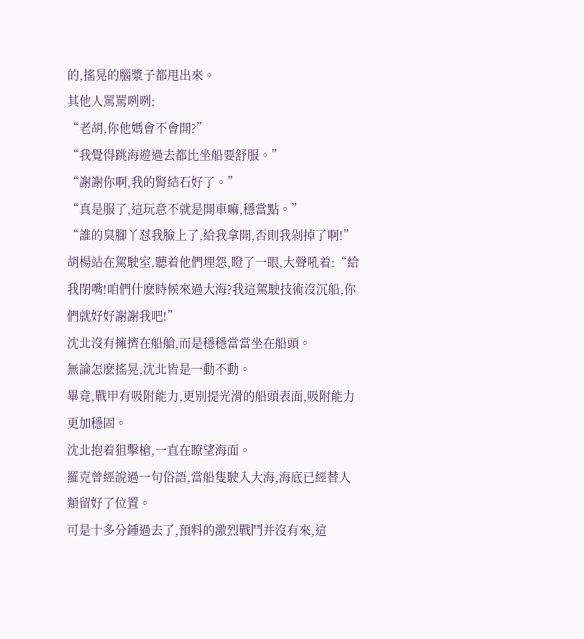的,搖晃的腦漿子都甩出來。
其他人罵罵咧咧:
“老胡,你他媽會不會開?”
“我覺得跳海遊過去都比坐船要舒服。”
“謝謝你啊,我的腎結石好了。”
“真是服了,這玩意不就是開車嘛,穩當點。”
“誰的臭腳丫怼我臉上了,給我拿開,否則我剁掉了啊!”
胡楊站在駕駛室,聽着他們埋怨,瞪了一眼,大聲吼着:“給我閉嘴!咱們什麽時候來過大海?我這駕駛技術沒沉船,你們就好好謝謝我吧!”
沈北沒有擁擠在船艙,而是穩穩當當坐在船頭。
無論怎麽搖晃,沈北皆是一動不動。
畢竟,戰甲有吸附能力,更别提光滑的船頭表面,吸附能力更加穩固。
沈北抱着狙擊槍,一直在瞭望海面。
羅克曾經說過一句俗語,當船隻駛入大海,海底已經替人類留好了位置。
可是十多分鍾過去了,預料的激烈戰鬥并沒有來,這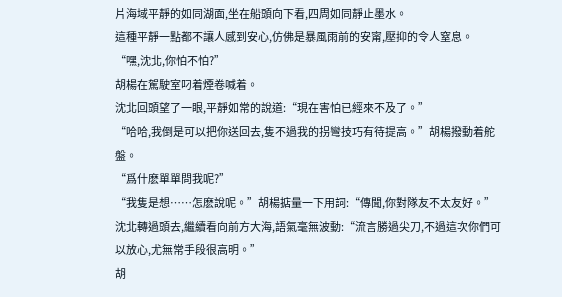片海域平靜的如同湖面,坐在船頭向下看,四周如同靜止墨水。
這種平靜一點都不讓人感到安心,仿佛是暴風雨前的安甯,壓抑的令人窒息。
“嘿,沈北,你怕不怕?”
胡楊在駕駛室叼着煙卷喊着。
沈北回頭望了一眼,平靜如常的說道:“現在害怕已經來不及了。”
“哈哈,我倒是可以把你送回去,隻不過我的拐彎技巧有待提高。”胡楊撥動着舵盤。
“爲什麽單單問我呢?”
“我隻是想……怎麽說呢。”胡楊掂量一下用詞:“傳聞,你對隊友不太友好。”
沈北轉過頭去,繼續看向前方大海,語氣毫無波動:“流言勝過尖刀,不過這次你們可以放心,尤無常手段很高明。”
胡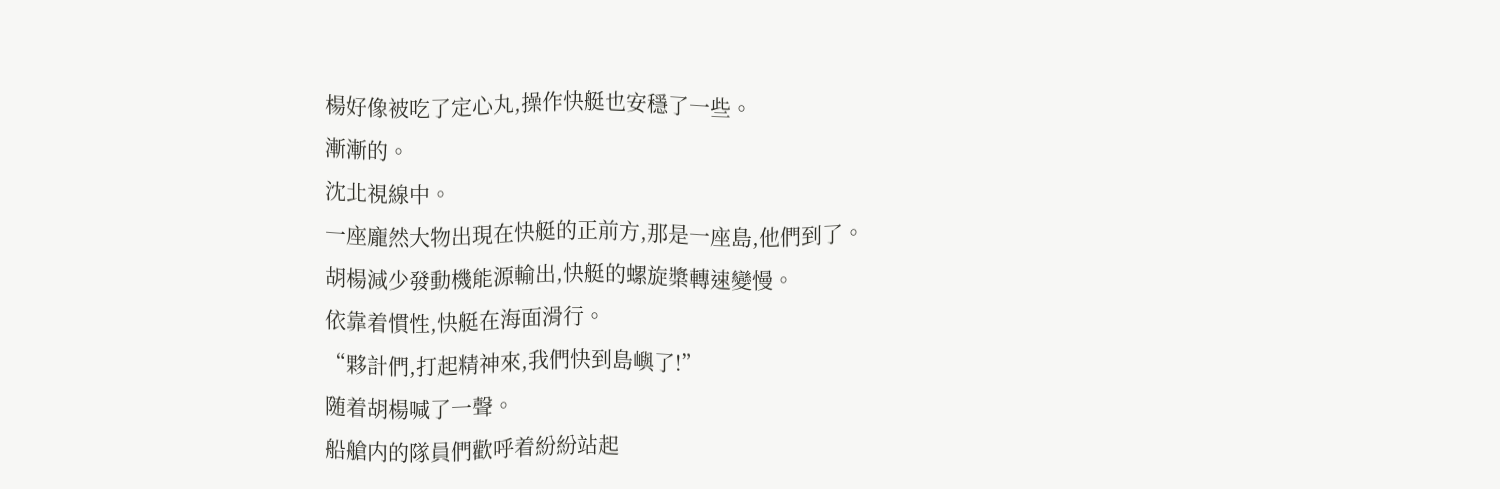楊好像被吃了定心丸,操作快艇也安穩了一些。
漸漸的。
沈北視線中。
一座龐然大物出現在快艇的正前方,那是一座島,他們到了。
胡楊減少發動機能源輸出,快艇的螺旋槳轉速變慢。
依靠着慣性,快艇在海面滑行。
“夥計們,打起精神來,我們快到島嶼了!”
随着胡楊喊了一聲。
船艙内的隊員們歡呼着紛紛站起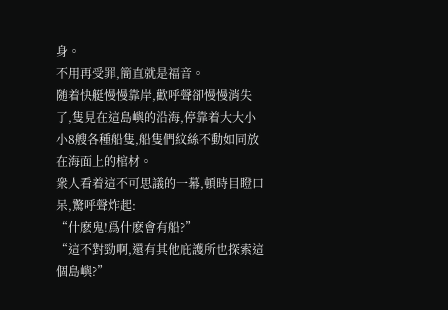身。
不用再受罪,簡直就是福音。
随着快艇慢慢靠岸,歡呼聲卻慢慢消失了,隻見在這島嶼的沿海,停靠着大大小小8艘各種船隻,船隻們紋絲不動如同放在海面上的棺材。
衆人看着這不可思議的一幕,頓時目瞪口呆,驚呼聲炸起:
“什麽鬼!爲什麽會有船?”
“這不對勁啊,還有其他庇護所也探索這個島嶼?”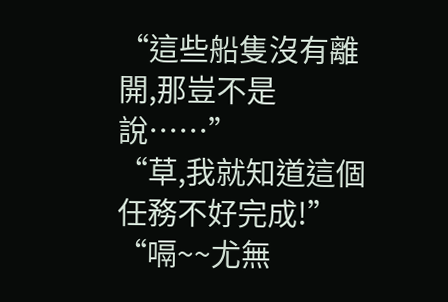“這些船隻沒有離開,那豈不是說……”
“草,我就知道這個任務不好完成!”
“嗝~~尤無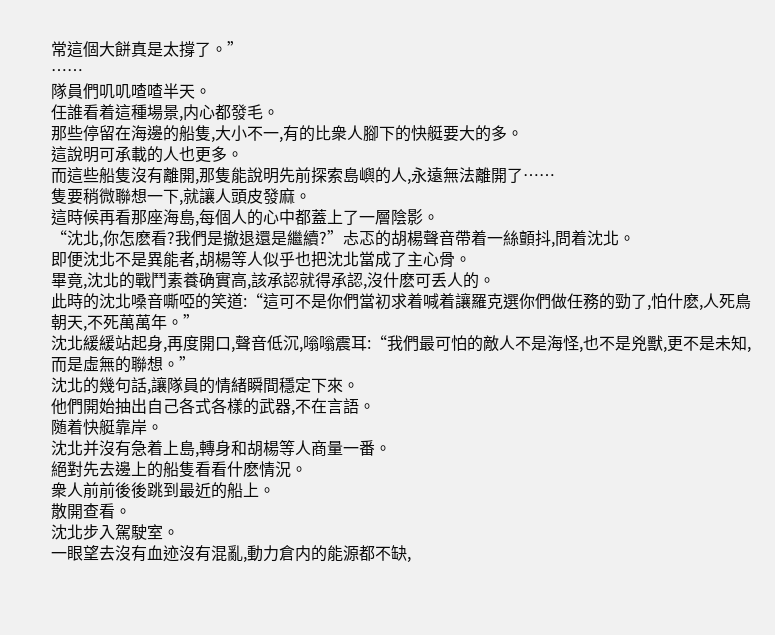常這個大餅真是太撐了。”
……
隊員們叽叽喳喳半天。
任誰看着這種場景,内心都發毛。
那些停留在海邊的船隻,大小不一,有的比衆人腳下的快艇要大的多。
這說明可承載的人也更多。
而這些船隻沒有離開,那隻能說明先前探索島嶼的人,永遠無法離開了……
隻要稍微聯想一下,就讓人頭皮發麻。
這時候再看那座海島,每個人的心中都蓋上了一層陰影。
“沈北,你怎麽看?我們是撤退還是繼續?”忐忑的胡楊聲音帶着一絲顫抖,問着沈北。
即便沈北不是異能者,胡楊等人似乎也把沈北當成了主心骨。
畢竟,沈北的戰鬥素養确實高,該承認就得承認,沒什麽可丢人的。
此時的沈北嗓音嘶啞的笑道:“這可不是你們當初求着喊着讓羅克選你們做任務的勁了,怕什麽,人死鳥朝天,不死萬萬年。”
沈北緩緩站起身,再度開口,聲音低沉,嗡嗡震耳:“我們最可怕的敵人不是海怪,也不是兇獸,更不是未知,而是虛無的聯想。”
沈北的幾句話,讓隊員的情緒瞬間穩定下來。
他們開始抽出自己各式各樣的武器,不在言語。
随着快艇靠岸。
沈北并沒有急着上島,轉身和胡楊等人商量一番。
絕對先去邊上的船隻看看什麽情況。
衆人前前後後跳到最近的船上。
散開查看。
沈北步入駕駛室。
一眼望去沒有血迹沒有混亂,動力倉内的能源都不缺,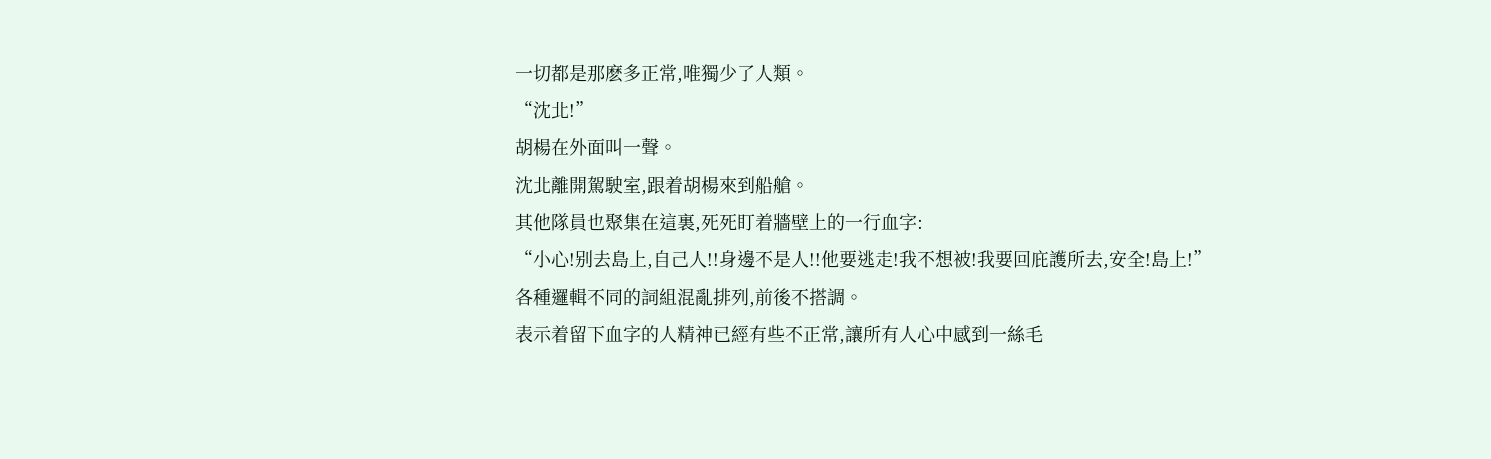一切都是那麽多正常,唯獨少了人類。
“沈北!”
胡楊在外面叫一聲。
沈北離開駕駛室,跟着胡楊來到船艙。
其他隊員也聚集在這裏,死死盯着牆壁上的一行血字:
“小心!别去島上,自己人!!身邊不是人!!他要逃走!我不想被!我要回庇護所去,安全!島上!”
各種邏輯不同的詞組混亂排列,前後不搭調。
表示着留下血字的人精神已經有些不正常,讓所有人心中感到一絲毛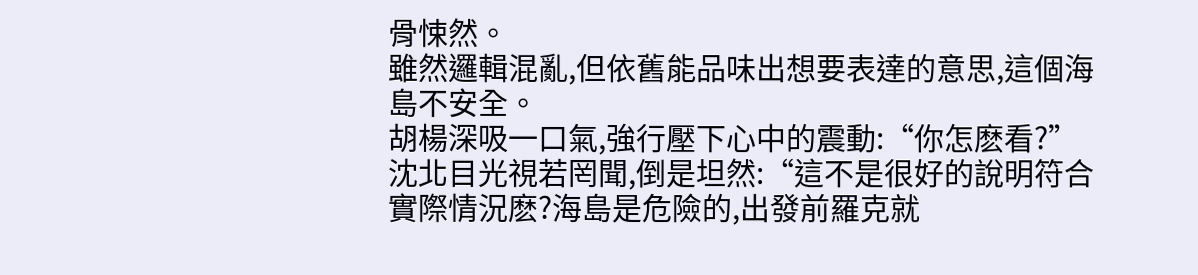骨悚然。
雖然邏輯混亂,但依舊能品味出想要表達的意思,這個海島不安全。
胡楊深吸一口氣,強行壓下心中的震動:“你怎麽看?”
沈北目光視若罔聞,倒是坦然:“這不是很好的說明符合實際情況麽?海島是危險的,出發前羅克就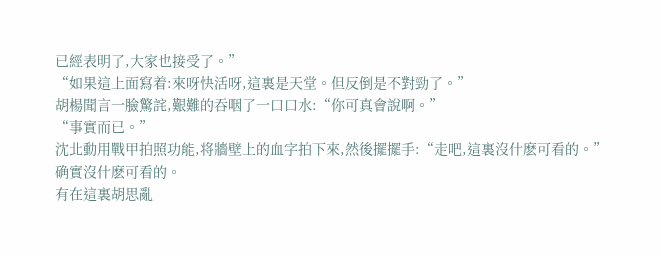已經表明了,大家也接受了。”
“如果這上面寫着:來呀快活呀,這裏是天堂。但反倒是不對勁了。”
胡楊聞言一臉驚詫,艱難的吞咽了一口口水:“你可真會說啊。”
“事實而已。”
沈北動用戰甲拍照功能,将牆壁上的血字拍下來,然後擺擺手:“走吧,這裏沒什麽可看的。”
确實沒什麽可看的。
有在這裏胡思亂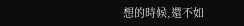想的時候,還不如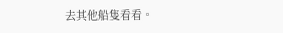去其他船隻看看。